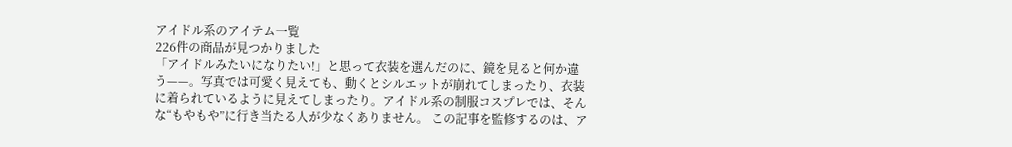アイドル系のアイテム一覧
226件の商品が見つかりました
「アイドルみたいになりたい!」と思って衣装を選んだのに、鏡を見ると何か違う——。写真では可愛く見えても、動くとシルエットが崩れてしまったり、衣装に着られているように見えてしまったり。アイドル系の制服コスプレでは、そんな“もやもや”に行き当たる人が少なくありません。 この記事を監修するのは、ア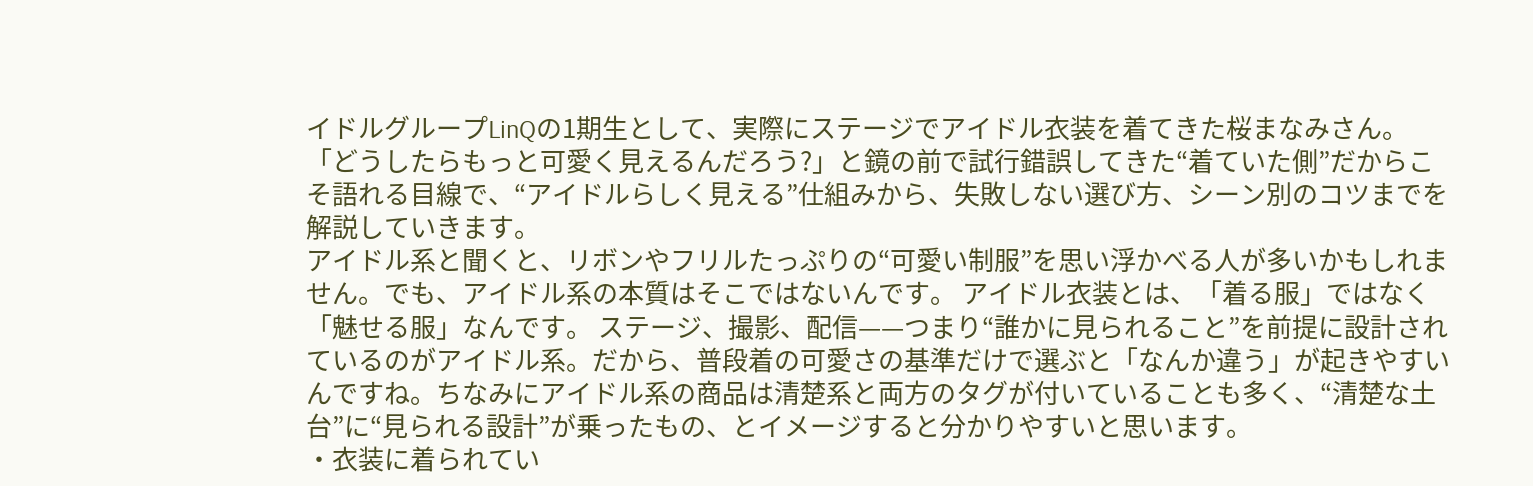イドルグループLinQの1期生として、実際にステージでアイドル衣装を着てきた桜まなみさん。「どうしたらもっと可愛く見えるんだろう?」と鏡の前で試行錯誤してきた“着ていた側”だからこそ語れる目線で、“アイドルらしく見える”仕組みから、失敗しない選び方、シーン別のコツまでを解説していきます。
アイドル系と聞くと、リボンやフリルたっぷりの“可愛い制服”を思い浮かべる人が多いかもしれません。でも、アイドル系の本質はそこではないんです。 アイドル衣装とは、「着る服」ではなく「魅せる服」なんです。 ステージ、撮影、配信——つまり“誰かに見られること”を前提に設計されているのがアイドル系。だから、普段着の可愛さの基準だけで選ぶと「なんか違う」が起きやすいんですね。ちなみにアイドル系の商品は清楚系と両方のタグが付いていることも多く、“清楚な土台”に“見られる設計”が乗ったもの、とイメージすると分かりやすいと思います。
・衣装に着られてい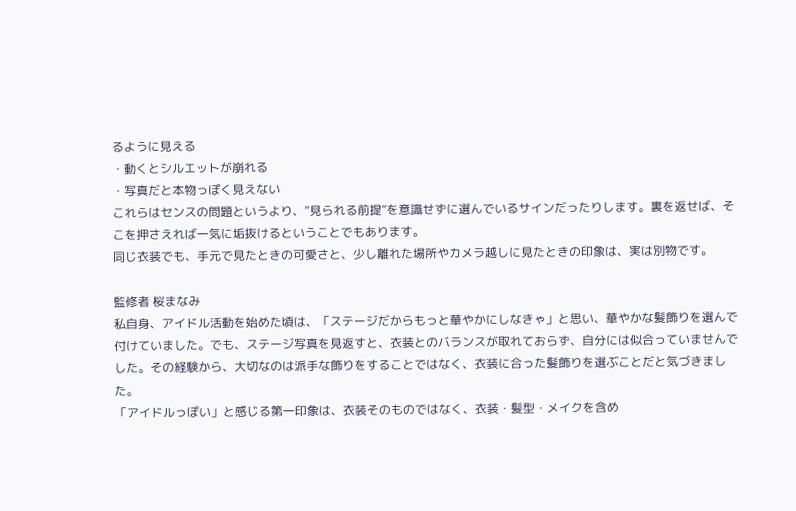るように見える
・動くとシルエットが崩れる
・写真だと本物っぽく見えない
これらはセンスの問題というより、“見られる前提”を意識せずに選んでいるサインだったりします。裏を返せば、そこを押さえれば一気に垢抜けるということでもあります。
同じ衣装でも、手元で見たときの可愛さと、少し離れた場所やカメラ越しに見たときの印象は、実は別物です。

監修者 桜まなみ
私自身、アイドル活動を始めた頃は、「ステージだからもっと華やかにしなきゃ」と思い、華やかな髪飾りを選んで付けていました。でも、ステージ写真を見返すと、衣装とのバランスが取れておらず、自分には似合っていませんでした。その経験から、大切なのは派手な飾りをすることではなく、衣装に合った髪飾りを選ぶことだと気づきました。
「アイドルっぽい」と感じる第一印象は、衣装そのものではなく、衣装・髪型・メイクを含め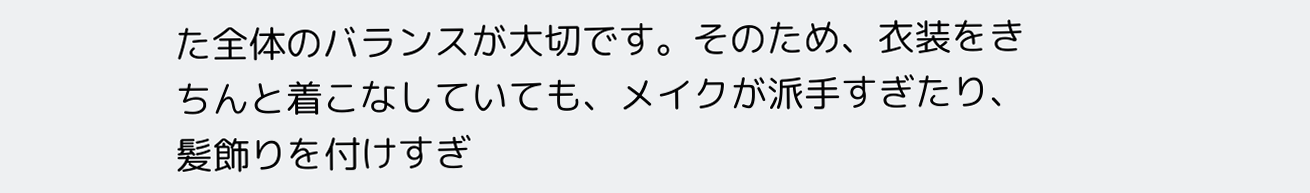た全体のバランスが大切です。そのため、衣装をきちんと着こなしていても、メイクが派手すぎたり、髪飾りを付けすぎ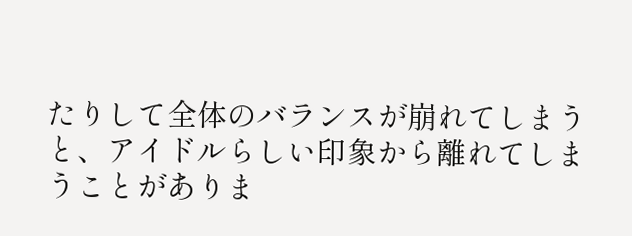たりして全体のバランスが崩れてしまうと、アイドルらしい印象から離れてしまうことがありま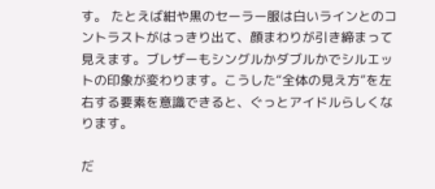す。 たとえば紺や黒のセーラー服は白いラインとのコントラストがはっきり出て、顔まわりが引き締まって見えます。ブレザーもシングルかダブルかでシルエットの印象が変わります。こうした“全体の見え方”を左右する要素を意識できると、ぐっとアイドルらしくなります。

だ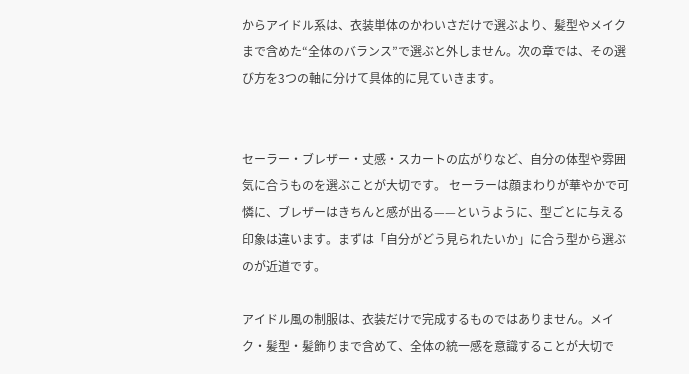からアイドル系は、衣装単体のかわいさだけで選ぶより、髪型やメイクまで含めた“全体のバランス”で選ぶと外しません。次の章では、その選び方を3つの軸に分けて具体的に見ていきます。


セーラー・ブレザー・丈感・スカートの広がりなど、自分の体型や雰囲気に合うものを選ぶことが大切です。 セーラーは顔まわりが華やかで可憐に、ブレザーはきちんと感が出る——というように、型ごとに与える印象は違います。まずは「自分がどう見られたいか」に合う型から選ぶのが近道です。

アイドル風の制服は、衣装だけで完成するものではありません。メイク・髪型・髪飾りまで含めて、全体の統一感を意識することが大切で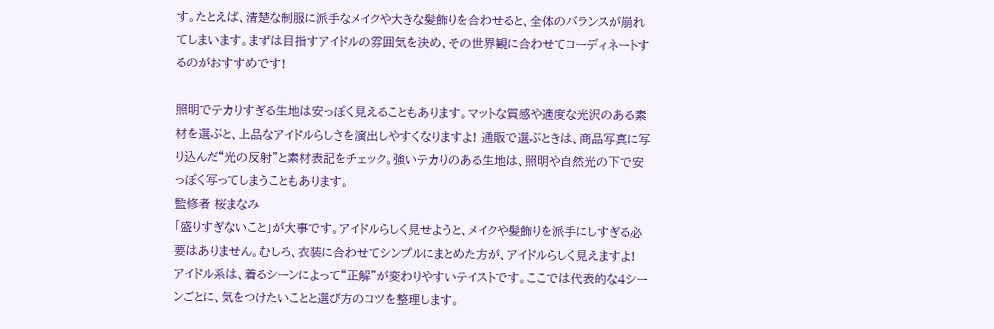す。たとえば、清楚な制服に派手なメイクや大きな髪飾りを合わせると、全体のバランスが崩れてしまいます。まずは目指すアイドルの雰囲気を決め、その世界観に合わせてコーディネートするのがおすすめです!

照明でテカりすぎる生地は安っぽく見えることもあります。マットな質感や適度な光沢のある素材を選ぶと、上品なアイドルらしさを演出しやすくなりますよ! 通販で選ぶときは、商品写真に写り込んだ“光の反射”と素材表記をチェック。強いテカりのある生地は、照明や自然光の下で安っぽく写ってしまうこともあります。
監修者 桜まなみ
「盛りすぎないこと」が大事です。アイドルらしく見せようと、メイクや髪飾りを派手にしすぎる必要はありません。むしろ、衣装に合わせてシンプルにまとめた方が、アイドルらしく見えますよ!
アイドル系は、着るシーンによって“正解”が変わりやすいテイストです。ここでは代表的な4シーンごとに、気をつけたいことと選び方のコツを整理します。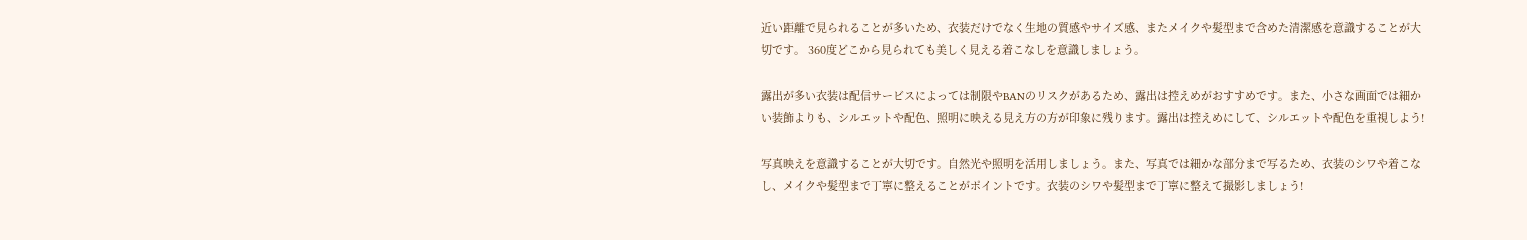近い距離で見られることが多いため、衣装だけでなく生地の質感やサイズ感、またメイクや髪型まで含めた清潔感を意識することが大切です。 360度どこから見られても美しく見える着こなしを意識しましょう。

露出が多い衣装は配信サービスによっては制限やBANのリスクがあるため、露出は控えめがおすすめです。また、小さな画面では細かい装飾よりも、シルエットや配色、照明に映える見え方の方が印象に残ります。露出は控えめにして、シルエットや配色を重視しよう!

写真映えを意識することが大切です。自然光や照明を活用しましょう。また、写真では細かな部分まで写るため、衣装のシワや着こなし、メイクや髪型まで丁寧に整えることがポイントです。衣装のシワや髪型まで丁寧に整えて撮影しましょう!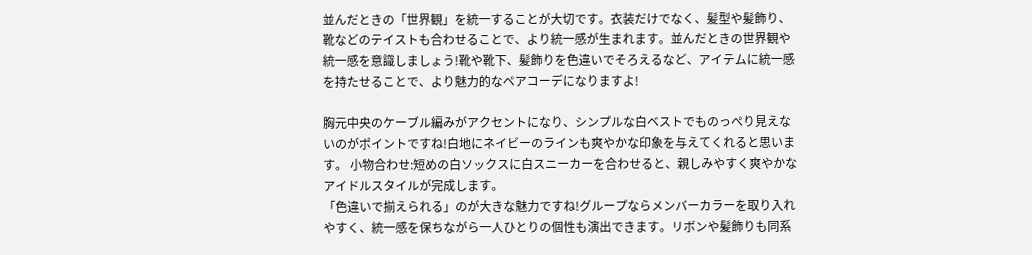並んだときの「世界観」を統一することが大切です。衣装だけでなく、髪型や髪飾り、靴などのテイストも合わせることで、より統一感が生まれます。並んだときの世界観や統一感を意識しましょう!靴や靴下、髪飾りを色違いでそろえるなど、アイテムに統一感を持たせることで、より魅力的なペアコーデになりますよ!

胸元中央のケーブル編みがアクセントになり、シンプルな白ベストでものっぺり見えないのがポイントですね!白地にネイビーのラインも爽やかな印象を与えてくれると思います。 小物合わせ:短めの白ソックスに白スニーカーを合わせると、親しみやすく爽やかなアイドルスタイルが完成します。
「色違いで揃えられる」のが大きな魅力ですね!グループならメンバーカラーを取り入れやすく、統一感を保ちながら一人ひとりの個性も演出できます。リボンや髪飾りも同系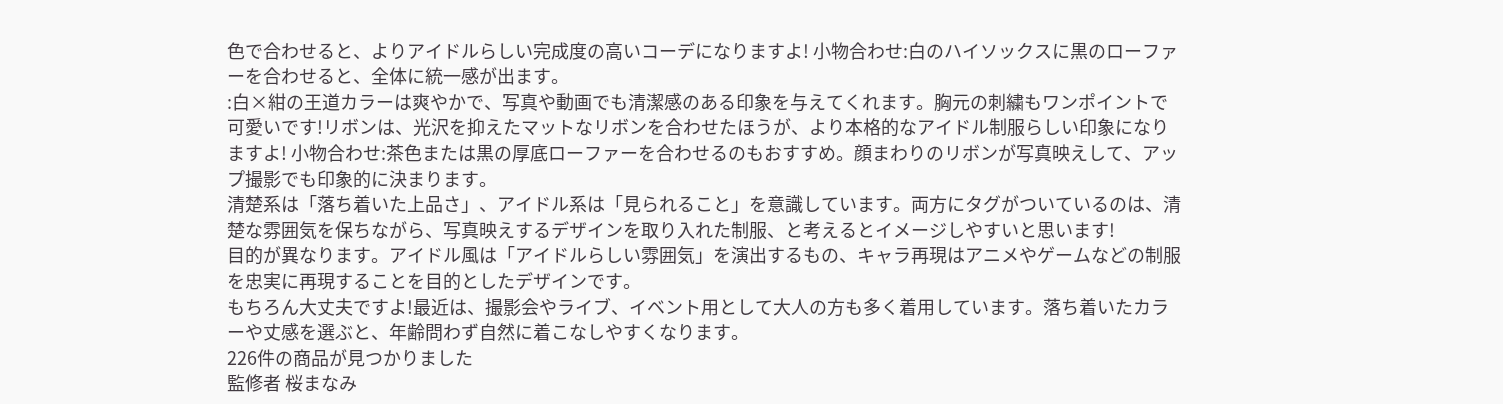色で合わせると、よりアイドルらしい完成度の高いコーデになりますよ! 小物合わせ:白のハイソックスに黒のローファーを合わせると、全体に統一感が出ます。
:白×紺の王道カラーは爽やかで、写真や動画でも清潔感のある印象を与えてくれます。胸元の刺繍もワンポイントで可愛いです!リボンは、光沢を抑えたマットなリボンを合わせたほうが、より本格的なアイドル制服らしい印象になりますよ! 小物合わせ:茶色または黒の厚底ローファーを合わせるのもおすすめ。顔まわりのリボンが写真映えして、アップ撮影でも印象的に決まります。
清楚系は「落ち着いた上品さ」、アイドル系は「見られること」を意識しています。両方にタグがついているのは、清楚な雰囲気を保ちながら、写真映えするデザインを取り入れた制服、と考えるとイメージしやすいと思います!
目的が異なります。アイドル風は「アイドルらしい雰囲気」を演出するもの、キャラ再現はアニメやゲームなどの制服を忠実に再現することを目的としたデザインです。
もちろん大丈夫ですよ!最近は、撮影会やライブ、イベント用として大人の方も多く着用しています。落ち着いたカラーや丈感を選ぶと、年齢問わず自然に着こなしやすくなります。
226件の商品が見つかりました
監修者 桜まなみ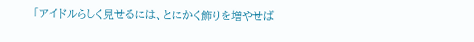「アイドルらしく見せるには、とにかく飾りを増やせば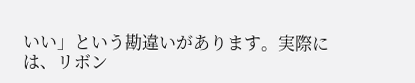いい」という勘違いがあります。実際には、リボン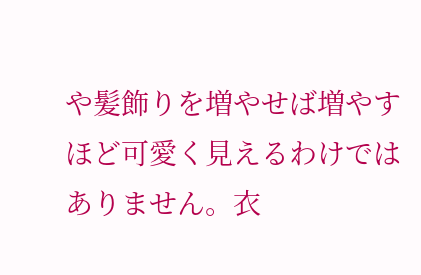や髪飾りを増やせば増やすほど可愛く見えるわけではありません。衣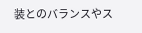装とのバランスやス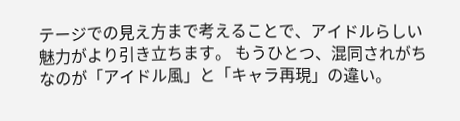テージでの見え方まで考えることで、アイドルらしい魅力がより引き立ちます。 もうひとつ、混同されがちなのが「アイドル風」と「キャラ再現」の違い。